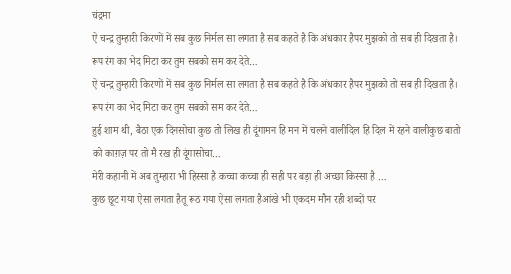चंद्रमा
ऐ चन्द्र तुम्हारी किरणों में सब कुछ निर्मल सा लगता है सब कहते है कि अंधकार हैपर मुझको तो सब ही दिखता है। रूप रंग का भेद मिटा कर तुम सबको सम कर देते…
ऐ चन्द्र तुम्हारी किरणों में सब कुछ निर्मल सा लगता है सब कहते है कि अंधकार हैपर मुझको तो सब ही दिखता है। रूप रंग का भेद मिटा कर तुम सबको सम कर देते…
हुई शाम थी, बैठा एक दिनसोचा कुछ तो लिख ही दूंगामन हि मन में चलने वालीदिल हि दिल में रहने वालीकुछ बातो को काग़ज़ पर तो मै रख ही दूंगासोचा…
मेरी कहानी में अब तुम्हारा भी हिस्सा है कच्चा कच्चा ही सही पर बड़ा ही अच्छा किस्सा है …
कुछ छूट गया ऐसा लगता हैतू रूठ गया ऐसा लगता हैआंखे भी एकदम मौन रही शब्दों पर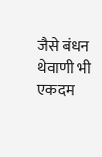जैसे बंधन थेवाणी भी एकदम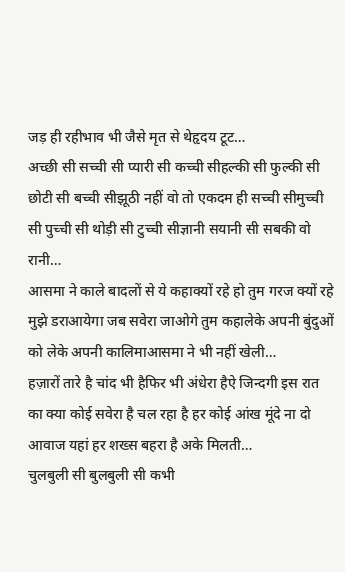जड़ ही रहीभाव भी जैसे मृत से थेहृदय टूट…
अच्छी सी सच्ची सी प्यारी सी कच्ची सीहल्की सी फुल्की सी छोटी सी बच्ची सीझूठी नहीं वो तो एकदम ही सच्ची सीमुच्ची सी पुच्ची सी थोड़ी सी टुच्ची सीज्ञानी सयानी सी सबकी वो रानी…
आसमा ने काले बादलों से ये कहाक्यों रहे हो तुम गरज क्यों रहे मुझे डराआयेगा जब सवेरा जाओगे तुम कहालेके अपनी बुंदुओं को लेके अपनी कालिमाआसमा ने भी नहीं खेली…
हज़ारों तारे है चांद भी हैफिर भी अंधेरा हैऐ जिन्दगी इस रात का क्या कोई सवेरा है चल रहा है हर कोई आंख मूंदे ना दो आवाज यहां हर शख्स बहरा है अके मिलती…
चुलबुली सी बुलबुली सी कभी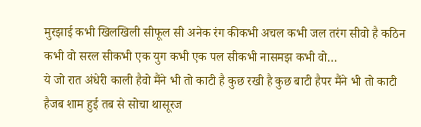मुरझाई कभी खिलखिली सीफूल सी अनेक रंग कीकभी अचल कभी जल तरंग सीवो है कठिन कभी वो सरल सीकभी एक युग कभी एक पल सीकभी नासमझ कभी वो…
ये जो रात अंधेरी काली हैवो मैंने भी तो काटी है कुछ रखी है कुछ बाटी हैपर मैंने भी तो काटी हैजब शाम हुई तब से सोचा थासूरज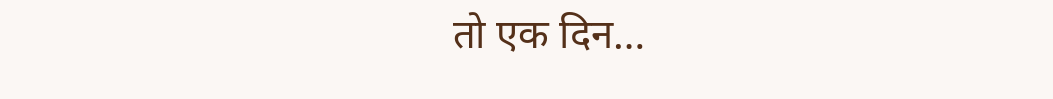तो एक दिन…